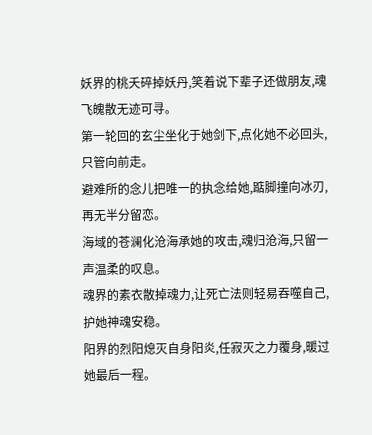妖界的桃夭碎掉妖丹,笑着说下辈子还做朋友,魂飞魄散无迹可寻。
第一轮回的玄尘坐化于她剑下,点化她不必回头,只管向前走。
避难所的念儿把唯一的执念给她,踮脚撞向冰刃,再无半分留恋。
海域的苍澜化沧海承她的攻击,魂归沧海,只留一声温柔的叹息。
魂界的素衣散掉魂力,让死亡法则轻易吞噬自己,护她神魂安稳。
阳界的烈阳熄灭自身阳炎,任寂灭之力覆身,暖过她最后一程。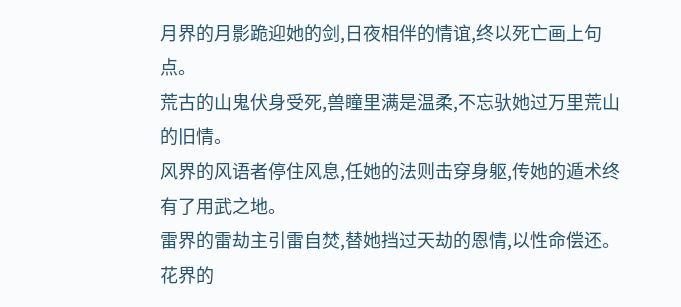月界的月影跪迎她的剑,日夜相伴的情谊,终以死亡画上句点。
荒古的山鬼伏身受死,兽瞳里满是温柔,不忘驮她过万里荒山的旧情。
风界的风语者停住风息,任她的法则击穿身躯,传她的遁术终有了用武之地。
雷界的雷劫主引雷自焚,替她挡过天劫的恩情,以性命偿还。
花界的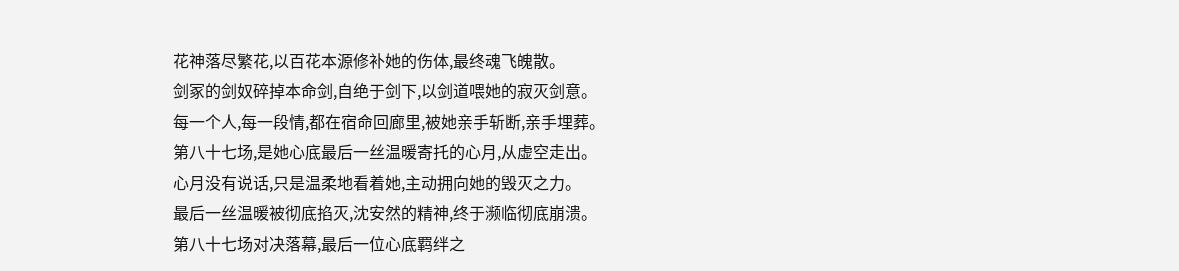花神落尽繁花,以百花本源修补她的伤体,最终魂飞魄散。
剑冢的剑奴碎掉本命剑,自绝于剑下,以剑道喂她的寂灭剑意。
每一个人,每一段情,都在宿命回廊里,被她亲手斩断,亲手埋葬。
第八十七场,是她心底最后一丝温暖寄托的心月,从虚空走出。
心月没有说话,只是温柔地看着她,主动拥向她的毁灭之力。
最后一丝温暖被彻底掐灭,沈安然的精神,终于濒临彻底崩溃。
第八十七场对决落幕,最后一位心底羁绊之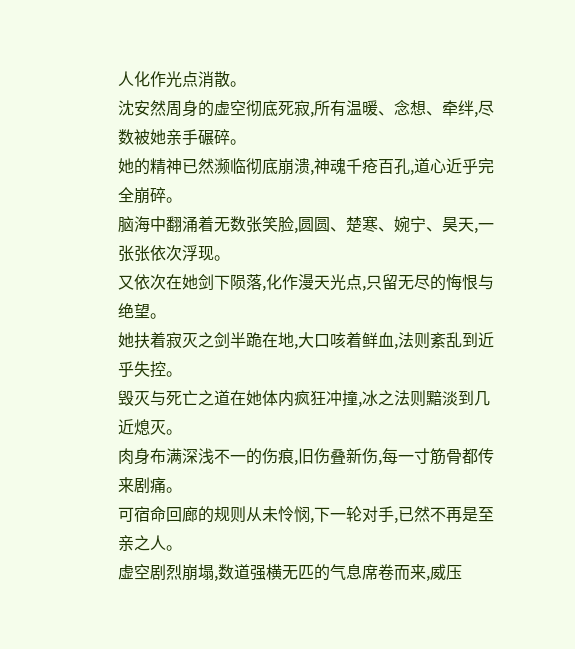人化作光点消散。
沈安然周身的虚空彻底死寂,所有温暖、念想、牵绊,尽数被她亲手碾碎。
她的精神已然濒临彻底崩溃,神魂千疮百孔,道心近乎完全崩碎。
脑海中翻涌着无数张笑脸,圆圆、楚寒、婉宁、昊天,一张张依次浮现。
又依次在她剑下陨落,化作漫天光点,只留无尽的悔恨与绝望。
她扶着寂灭之剑半跪在地,大口咳着鲜血,法则紊乱到近乎失控。
毁灭与死亡之道在她体内疯狂冲撞,冰之法则黯淡到几近熄灭。
肉身布满深浅不一的伤痕,旧伤叠新伤,每一寸筋骨都传来剧痛。
可宿命回廊的规则从未怜悯,下一轮对手,已然不再是至亲之人。
虚空剧烈崩塌,数道强横无匹的气息席卷而来,威压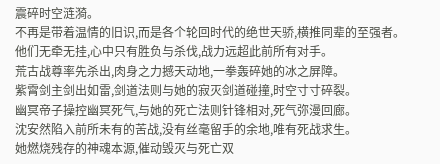震碎时空涟漪。
不再是带着温情的旧识,而是各个轮回时代的绝世天骄,横推同辈的至强者。
他们无牵无挂,心中只有胜负与杀伐,战力远超此前所有对手。
荒古战尊率先杀出,肉身之力撼天动地,一拳轰碎她的冰之屏障。
紫霄剑主剑出如雷,剑道法则与她的寂灭剑道碰撞,时空寸寸碎裂。
幽冥帝子操控幽冥死气,与她的死亡法则针锋相对,死气弥漫回廊。
沈安然陷入前所未有的苦战,没有丝毫留手的余地,唯有死战求生。
她燃烧残存的神魂本源,催动毁灭与死亡双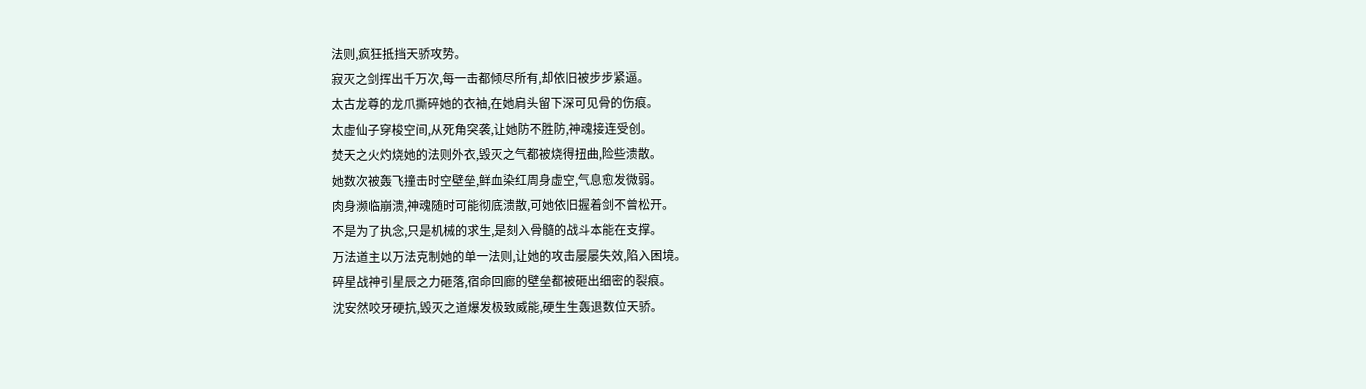法则,疯狂抵挡天骄攻势。
寂灭之剑挥出千万次,每一击都倾尽所有,却依旧被步步紧逼。
太古龙尊的龙爪撕碎她的衣袖,在她肩头留下深可见骨的伤痕。
太虚仙子穿梭空间,从死角突袭,让她防不胜防,神魂接连受创。
焚天之火灼烧她的法则外衣,毁灭之气都被烧得扭曲,险些溃散。
她数次被轰飞撞击时空壁垒,鲜血染红周身虚空,气息愈发微弱。
肉身濒临崩溃,神魂随时可能彻底溃散,可她依旧握着剑不曾松开。
不是为了执念,只是机械的求生,是刻入骨髓的战斗本能在支撑。
万法道主以万法克制她的单一法则,让她的攻击屡屡失效,陷入困境。
碎星战神引星辰之力砸落,宿命回廊的壁垒都被砸出细密的裂痕。
沈安然咬牙硬抗,毁灭之道爆发极致威能,硬生生轰退数位天骄。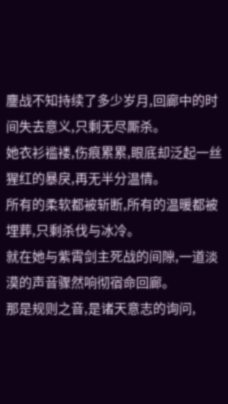鏖战不知持续了多少岁月,回廊中的时间失去意义,只剩无尽厮杀。
她衣衫褴褛,伤痕累累,眼底却泛起一丝猩红的暴戾,再无半分温情。
所有的柔软都被斩断,所有的温暖都被埋葬,只剩杀伐与冰冷。
就在她与紫霄剑主死战的间隙,一道淡漠的声音骤然响彻宿命回廊。
那是规则之音,是诸天意志的询问,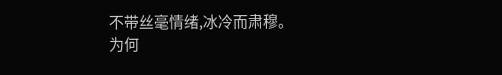不带丝毫情绪,冰冷而肃穆。
为何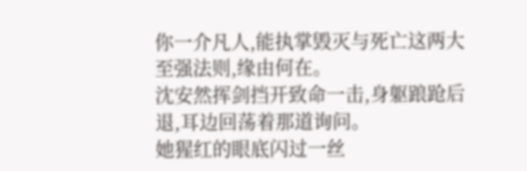你一介凡人,能执掌毁灭与死亡这两大至强法则,缘由何在。
沈安然挥剑挡开致命一击,身躯踉跄后退,耳边回荡着那道询问。
她猩红的眼底闪过一丝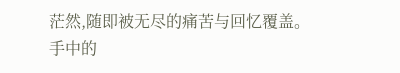茫然,随即被无尽的痛苦与回忆覆盖。
手中的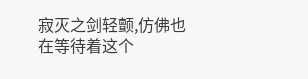寂灭之剑轻颤,仿佛也在等待着这个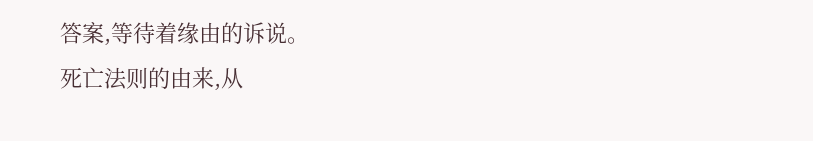答案,等待着缘由的诉说。
死亡法则的由来,从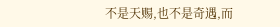不是天赐,也不是奇遇,而